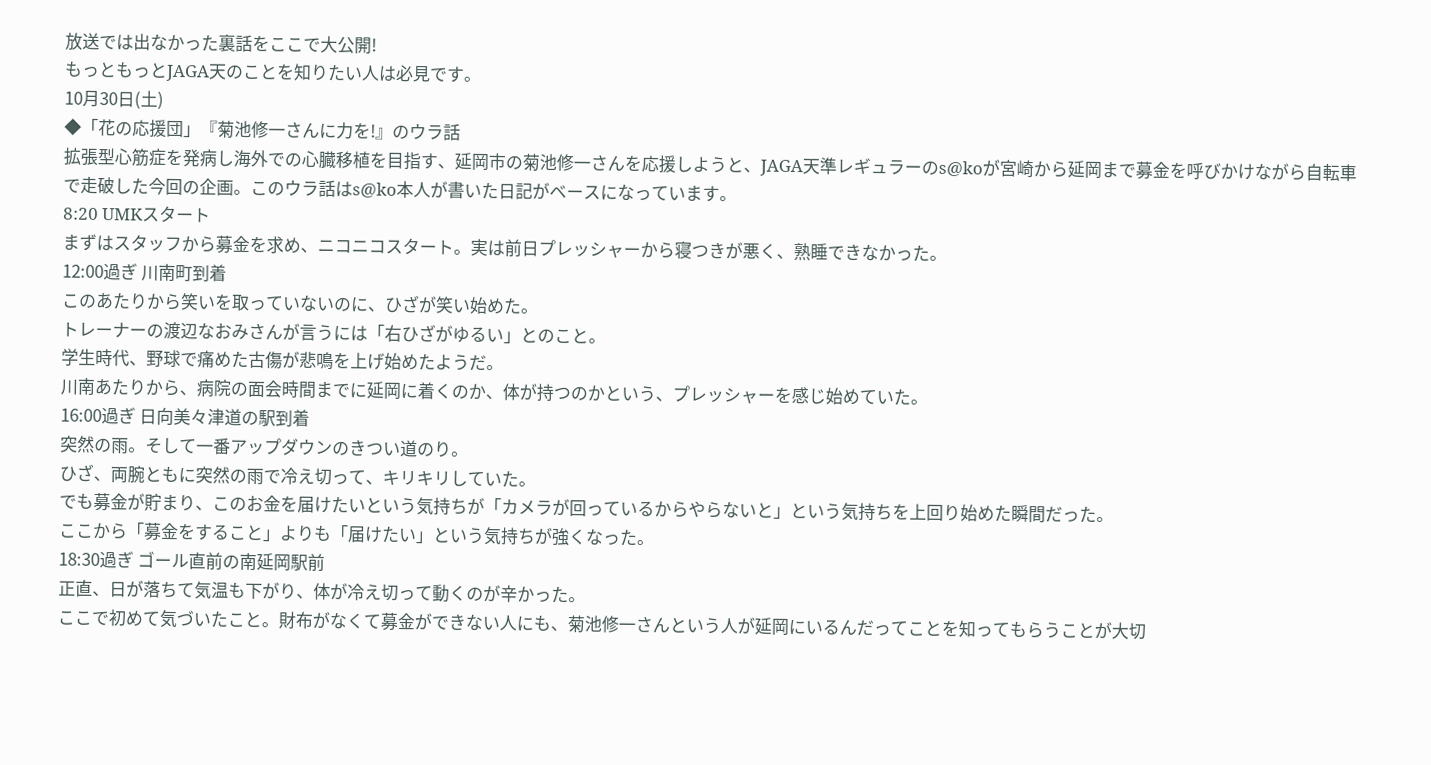放送では出なかった裏話をここで大公開!
もっともっとJAGA天のことを知りたい人は必見です。
10月30日(土)
◆「花の応援団」『菊池修一さんに力を!』のウラ話
拡張型心筋症を発病し海外での心臓移植を目指す、延岡市の菊池修一さんを応援しようと、JAGA天準レギュラーのs@koが宮崎から延岡まで募金を呼びかけながら自転車で走破した今回の企画。このウラ話はs@ko本人が書いた日記がベースになっています。
8:20 UMKスタート
まずはスタッフから募金を求め、ニコニコスタート。実は前日プレッシャーから寝つきが悪く、熟睡できなかった。
12:00過ぎ 川南町到着
このあたりから笑いを取っていないのに、ひざが笑い始めた。
トレーナーの渡辺なおみさんが言うには「右ひざがゆるい」とのこと。
学生時代、野球で痛めた古傷が悲鳴を上げ始めたようだ。
川南あたりから、病院の面会時間までに延岡に着くのか、体が持つのかという、プレッシャーを感じ始めていた。
16:00過ぎ 日向美々津道の駅到着
突然の雨。そして一番アップダウンのきつい道のり。
ひざ、両腕ともに突然の雨で冷え切って、キリキリしていた。
でも募金が貯まり、このお金を届けたいという気持ちが「カメラが回っているからやらないと」という気持ちを上回り始めた瞬間だった。
ここから「募金をすること」よりも「届けたい」という気持ちが強くなった。
18:30過ぎ ゴール直前の南延岡駅前
正直、日が落ちて気温も下がり、体が冷え切って動くのが辛かった。
ここで初めて気づいたこと。財布がなくて募金ができない人にも、菊池修一さんという人が延岡にいるんだってことを知ってもらうことが大切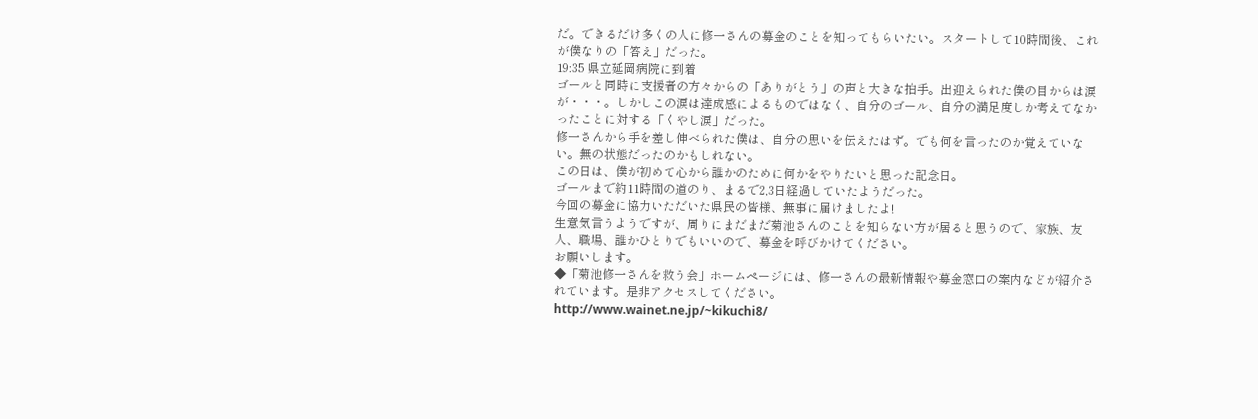だ。できるだけ多くの人に修一さんの募金のことを知ってもらいたい。スタートして10時間後、これが僕なりの「答え」だった。
19:35 県立延岡病院に到着
ゴールと同時に支援者の方々からの「ありがとう」の声と大きな拍手。出迎えられた僕の目からは涙が・・・。しかしこの涙は達成感によるものではなく、自分のゴール、自分の満足度しか考えてなかったことに対する「くやし涙」だった。
修一さんから手を差し伸べられた僕は、自分の思いを伝えたはず。でも何を言ったのか覚えていない。無の状態だったのかもしれない。
この日は、僕が初めて心から誰かのために何かをやりたいと思った記念日。
ゴールまで約11時間の道のり、まるで2,3日経過していたようだった。
今回の募金に協力いただいた県民の皆様、無事に届けましたよ!
生意気言うようですが、周りにまだまだ菊池さんのことを知らない方が居ると思うので、家族、友人、職場、誰かひとりでもいいので、募金を呼びかけてください。
お願いします。
◆「菊池修一さんを救う会」ホームページには、修一さんの最新情報や募金窓口の案内などが紹介されています。是非アクセスしてください。
http://www.wainet.ne.jp/~kikuchi8/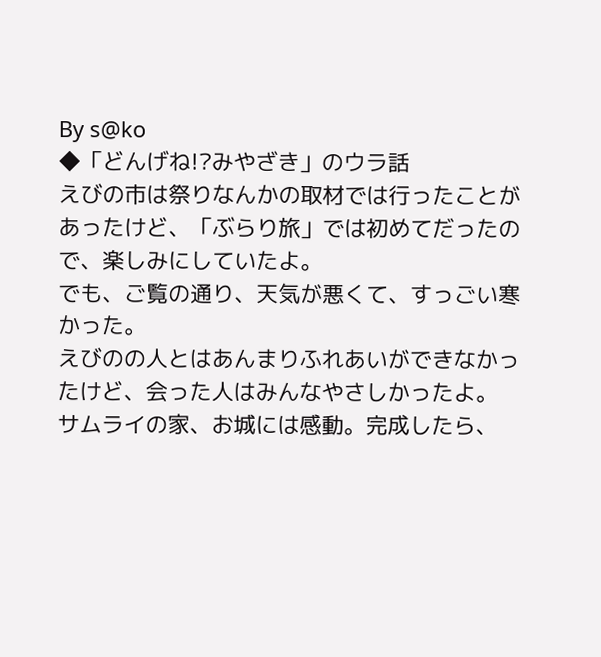By s@ko
◆「どんげね!?みやざき」のウラ話
えびの市は祭りなんかの取材では行ったことがあったけど、「ぶらり旅」では初めてだったので、楽しみにしていたよ。
でも、ご覧の通り、天気が悪くて、すっごい寒かった。
えびのの人とはあんまりふれあいができなかったけど、会った人はみんなやさしかったよ。
サムライの家、お城には感動。完成したら、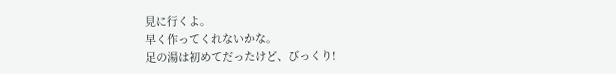見に行くよ。
早く作ってくれないかな。
足の湯は初めてだったけど、びっくり!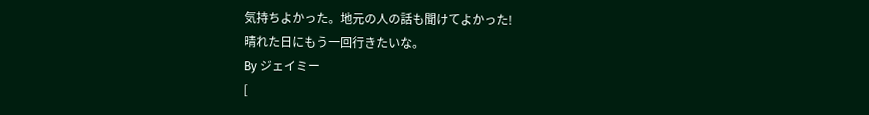気持ちよかった。地元の人の話も聞けてよかった!
晴れた日にもう一回行きたいな。
By ジェイミー
[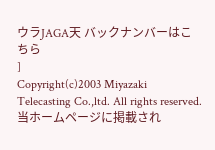ウラJAGA天 バックナンバーはこちら
]
Copyright(c)2003 Miyazaki Telecasting Co.,ltd. All rights reserved.
当ホームページに掲載され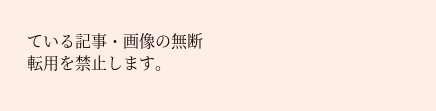ている記事・画像の無断転用を禁止します。